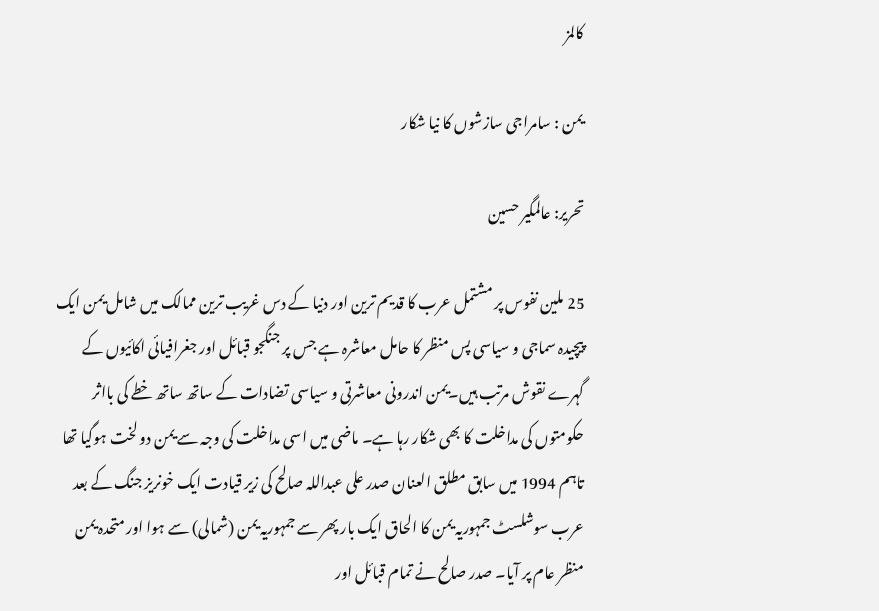کالمز

یمن : سامراجی سازشوں کا نیا شکار

تحریر: عالمگیر حسین

25 ملین نفوس پر مشتمل عرب کا قدیم ترین اور دنیا کے دس غریب ترین ممالک میں شامل یمن ایک پیچیدہ سماجی و سیاسی پس منظر کا حامل معاشرہ ہے جس پر جنگجو قبائل اور جغرافیائی اکائیوں کے گہرے نقوش مرتب ہیں۔یمن اندرونی معاشرتی و سیاسی تضادات کے ساتھ ساتھ خطے کی بااثر حکومتوں کی مداخلت کا بھی شکار رہا ہے۔ ماضی میں اسی مداخلت کی وجہ سے یمن دو لخت ہوگیا تھا تاہم 1994 میں سابق مطلق العنان صدر علی عبداللہ صالح کی زیر قیادت ایک خونریز جنگ کے بعد عرب سوشلسٹ جمہوریہ یمن کا الحاق ایک بار پھر سے جمہوریہ یمن (شمالی) سے ہوا اور متحدہ یمن منظر عام پر آیا۔ صدر صالح نے تمام قبائل اور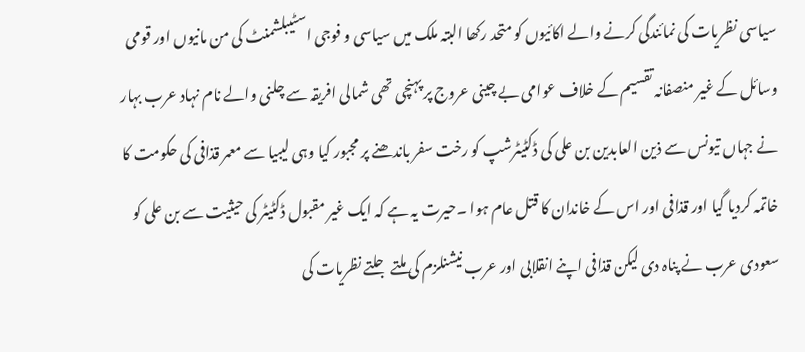سیاسی نظریات کی نمائندگی کرنے والے اکائیوں کو متحد رکھا البتہ ملک میں سیاسی و فوجی اسٹیبلشمنٹ کی من مانیوں اور قومی وسائل کے غیر منصفانہ تقسیم کے خلاف عوامی بے چینی عروج پر پہنچی تھی شمالی افریقہ سے چلنی والے نام نہاد عرب بہار نے جہاں تیونس سے ذین العابدین بن علی کی ڈکٹیٹرشپ کو رخت سفر باندھنے پر مجبور کیا وہی لیبیا سے معمر قذافی کی حکومت کا خاتمہ کردیا گیا اور قذافی اور اس کے خاندان کا قتل عام ہوا ۔حیرت یہ ہے کہ ایک غیر مقبول ڈکٹیٹر کی حیثیت سے بن علی کو سعودی عرب نے پناہ دی لیکن قذافی اپنے انقلابی اور عرب نیشنلزم کی ملتے جلتے نظریات کی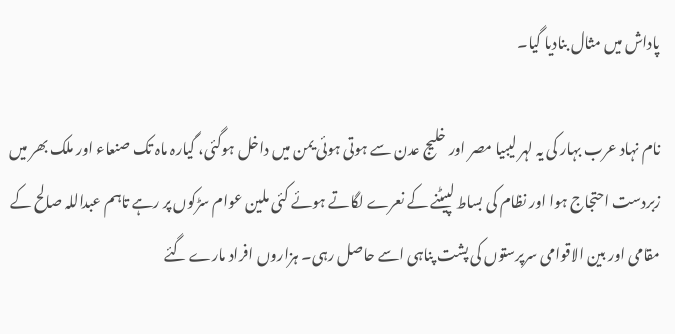پاداش میں مثال بنادیا گیا۔

نام نہاد عرب بہار کی یہ لہر لیبیا مصر اور خلیج عدن سے ہوتی ہوئی یمن میں داخل ہوگئی، گیارہ ماہ تک صنعاء اور ملک بھر میں زبردست احتجاج ہوا اور نظام کی بساط لپیٹنے کے نعرے لگاتے ہوئے کئی ملین عوام سڑکوں پر رہے تاہم عبداللہ صالح کے مقامی اور بین الاقوامی سرپرستوں کی پشت پناہی اسے حاصل رہی۔ ہزاروں افراد مارے گئے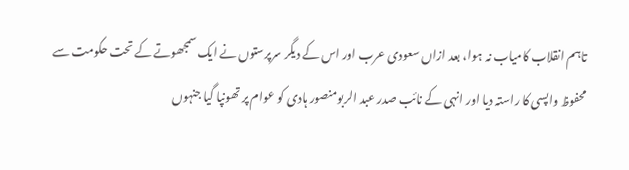تاہم انقلاب کامیاب نہ ہوا، بعد ازاں سعودی عرب اور اس کے دیگر سرپرستوں نے ایک سمجھوتے کے تحت حکومت سے محفوظ واپسی کا راستہ دیا اور انہی کے نائب صدر عبد الربومنصور ہادی کو عوام پر تھونپا گیا جنہوں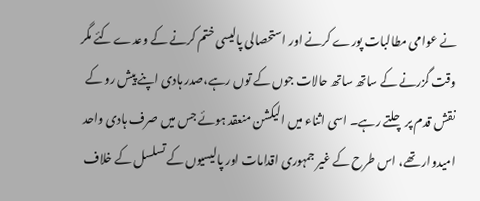نے عوامی مطالبات پورے کرنے اور استحصالی پالیسی ختم کرنے کے وعدے کئے مگر وقت گزرنے کے ساتھ ساتھ حالات جوں کے توں رہے،صدر ہادی اپنے پیش رو کے نقش قدم پر چلتے رہے۔ اسی اثناء میں الیکشن منعقد ہوئے جس میں صرف ہادی واحد امیدوار تھے، اس طرح کے غیر جمہوری اقدامات اور پالیسیوں کے تسلسل کے خلاف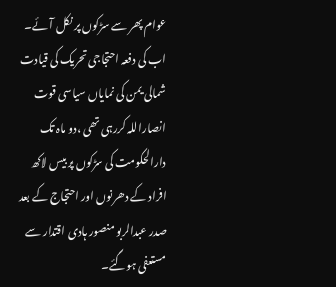عوام پھر سے سڑکوں پر نکل آئے۔ اب کی دفعہ احتجاجی تحریک کی قیادت شمالی یمن کی نمایاں سیاسی قوت انصاراللہ کررہی تھی ،دو ماہ تک دارالحکومت کی سڑکوں پر بیس لاکھ افراد کے دھرنوں اور احتجاج کے بعد صدر عبدالربو منصور ہادی اقتدار سے مستعفی ہوگئے۔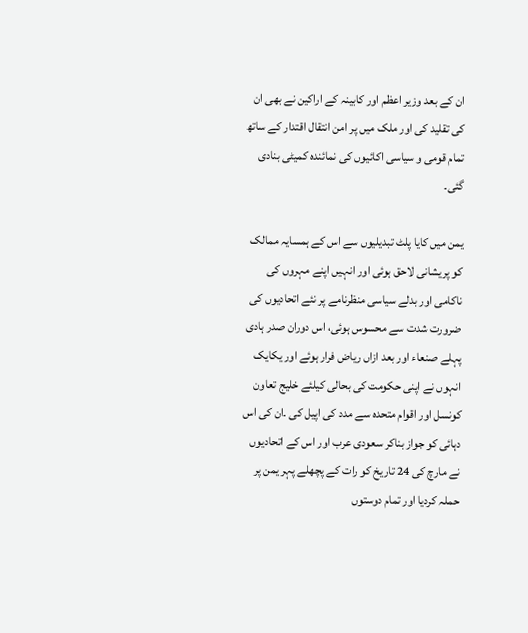ان کے بعد وزیر اعظم اور کابینہ کے اراکین نے بھی ان کی تقلید کی اور ملک میں پر امن انتقال اقتدار کے ساتھ تمام قومی و سیاسی اکائیوں کی نمائندہ کمیٹی بنادی گئی۔

یمن میں کایا پلٹ تبدیلیوں سے اس کے ہمسایہ ممالک کو پریشانی لاحق ہوئی اور انہیں اپنے مہروں کی ناکامی اور بدلے سیاسی منظرنامے پر نئے اتحادیوں کی ضرورت شدت سے محسوس ہوئی، اس دوران صدر ہادی پہلے صنعاء اور بعد ازاں ریاض فرار ہوئے اور یکایک انہوں نے اپنی حکومت کی بحالی کیلئے خلیج تعاون کونسل اور اقوام متحدہ سے مدد کی اپیل کی ۔ان کی اس دہائی کو جواز بناکر سعودی عرب اور اس کے اتحادیوں نے مارچ کی 24 تاریخ کو رات کے پچھلے پہر یمن پر حملہ کردیا اور تمام دوستوں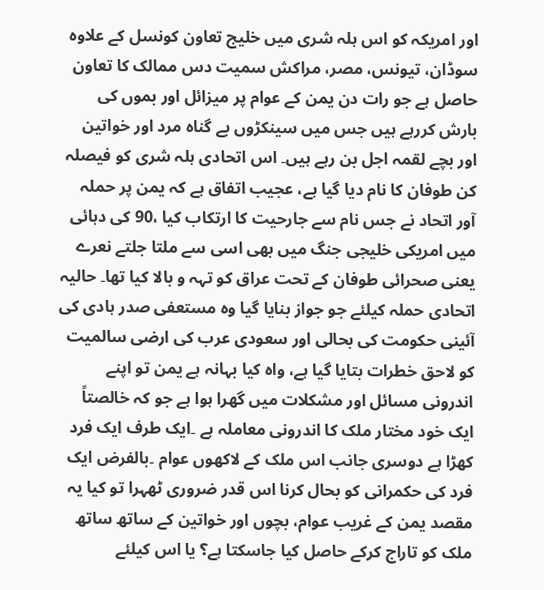اور امریکہ کو اس ہلہ شری میں خلیج تعاون کونسل کے علاوہ سوڈان، تیونس، مصر، مراکش سمیت دس ممالک کا تعاون حاصل ہے جو رات دن یمن کے عوام پر میزائل اور بموں کی بارش کررہے ہیں جس میں سینکڑوں بے گناہ مرد اور خواتین اور بچے لقمہ اجل بن رہے ہیں۔ اس اتحادی ہلہ شری کو فیصلہ کن طوفان کا نام دیا گیا ہے، عجیب اتفاق ہے کہ یمن پر حملہ آور اتحاد نے جس نام سے جارحیت کا ارتکاب کیا ،90 کی دہائی میں امریکی خلیجی جنگ میں بھی اسی سے ملتا جلتے نعرے یعنی صحرائی طوفان کے تحت عراق کو تہہ و بالا کیا تھا۔ حالیہ اتحادی حملہ کیلئے جو جواز بنایا گیا وہ مستعفی صدر ہادی کی آئینی حکومت کی بحالی اور سعودی عرب کی ارضی سالمیت کو لاحق خطرات بتایا گیا ہے، واہ کیا بہانہ ہے یمن تو اپنے اندرونی مسائل اور مشکلات میں گھرا ہوا ہے جو کہ خالصتاً ایک خود مختار ملک کا اندرونی معاملہ ہے ۔ایک طرف ایک فرد کھڑا ہے دوسری جانب اس ملک کے لاکھوں عوام ۔بالفرض ایک فرد کی حکمرانی کو بحال کرنا اس قدر ضروری ٹھہرا تو کیا یہ مقصد یمن کے غریب عوام، بچوں اور خواتین کے ساتھ ساتھ ملک کو تاراج کرکے حاصل کیا جاسکتا ہے؟ یا اس کیلئے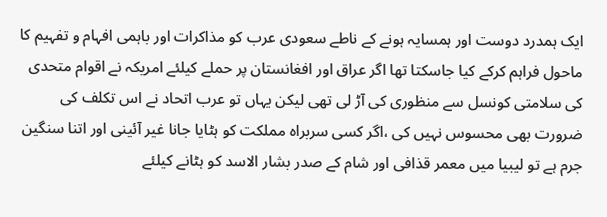ایک ہمدرد دوست اور ہمسایہ ہونے کے ناطے سعودی عرب کو مذاکرات اور باہمی افہام و تفہیم کا ماحول فراہم کرکے کیا جاسکتا تھا اگر عراق اور افغانستان پر حملے کیلئے امریکہ نے اقوام متحدی کی سلامتی کونسل سے منظوری کی آڑ لی تھی لیکن یہاں تو عرب اتحاد نے اس تکلف کی ضرورت بھی محسوس نہیں کی ،اگر کسی سربراہ مملکت کو ہٹایا جانا غیر آئینی اور اتنا سنگین جرم ہے تو لیبیا میں معمر قذافی اور شام کے صدر بشار الاسد کو ہٹانے کیلئے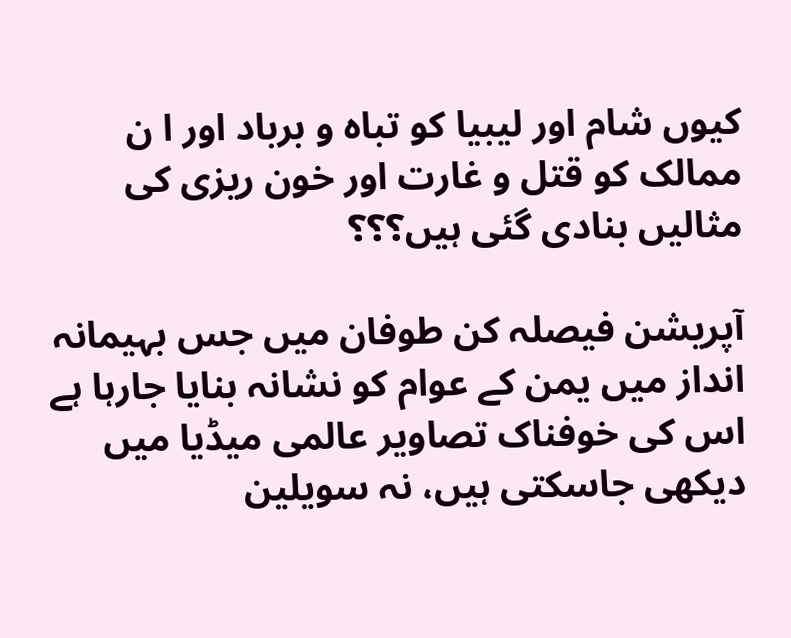کیوں شام اور لیبیا کو تباہ و برباد اور ا ن ممالک کو قتل و غارت اور خون ریزی کی مثالیں بنادی گئی ہیں؟؟؟

آپریشن فیصلہ کن طوفان میں جس بہیمانہ انداز میں یمن کے عوام کو نشانہ بنایا جارہا ہے اس کی خوفناک تصاویر عالمی میڈیا میں دیکھی جاسکتی ہیں، نہ سویلین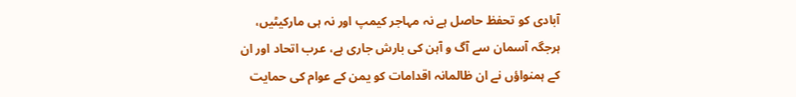آبادی کو تحفظ حاصل ہے نہ مہاجر کیمپ اور نہ ہی مارکیٹیں، ہرجگہ آسمان سے آگ و آہن کی بارش جاری ہے، عرب اتحاد اور ان کے ہمنواؤں نے ان ظالمانہ اقدامات کو یمن کے عوام کی حمایت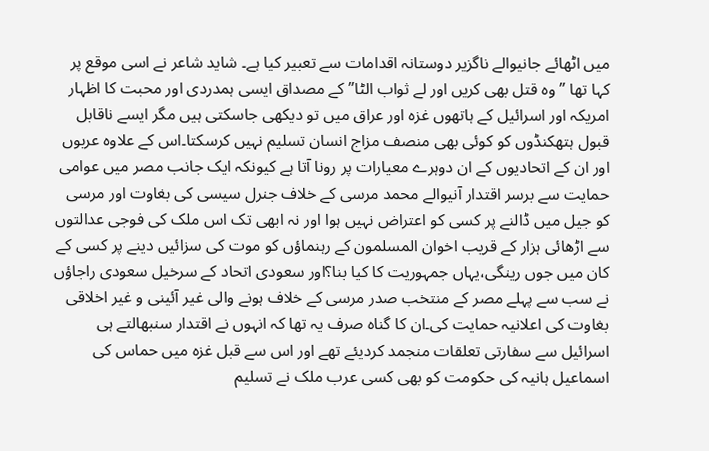میں اٹھائے جانیوالے ناگزیر دوستانہ اقدامات سے تعبیر کیا ہے۔ شاید شاعر نے اسی موقع پر کہا تھا ” وہ قتل بھی کریں اور لے ثواب الٹا” کے مصداق ایسی ہمدردی اور محبت کا اظہار امریکہ اور اسرائیل کے ہاتھوں غزہ اور عراق میں تو دیکھی جاسکتی ہیں مگر ایسے ناقابل قبول ہتھکنڈوں کو کوئی بھی منصف مزاج انسان تسلیم نہیں کرسکتا۔اس کے علاوہ عربوں اور ان کے اتحادیوں کے ان دوہرے معیارات پر رونا آتا ہے کیونکہ ایک جانب مصر میں عوامی حمایت سے برسر اقتدار آنیوالے محمد مرسی کے خلاف جنرل سیسی کی بغاوت اور مرسی کو جیل میں ڈالنے پر کسی کو اعتراض نہیں ہوا اور نہ ابھی تک اس ملک کی فوجی عدالتوں سے اڑھائی ہزار کے قریب اخوان المسلمون کے رہنماؤں کو موت کی سزائیں دینے پر کسی کے کان میں جوں رینگی،یہاں جمہوریت کا کیا بنا؟اور سعودی اتحاد کے سرخیل سعودی راجاؤں نے سب سے پہلے مصر کے منتخب صدر مرسی کے خلاف ہونے والی غیر آئینی و غیر اخلاقی بغاوت کی اعلانیہ حمایت کی۔ان کا گناہ صرف یہ تھا کہ انہوں نے اقتدار سنبھالتے ہی اسرائیل سے سفارتی تعلقات منجمد کردیئے تھے اور اس سے قبل غزہ میں حماس کی اسماعیل ہانیہ کی حکومت کو بھی کسی عرب ملک نے تسلیم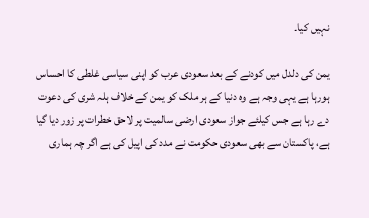نہیں کیا۔

یمن کی دلدل میں کودنے کے بعد سعودی عرب کو اپنی سیاسی غلطی کا احساس ہورہا ہے یہی وجہ ہے وہ دنیا کے ہر ملک کو یمن کے خلاف ہلہ شری کی دعوت دے رہا ہے جس کیلئے جواز سعودی ارضی سالمیت پر لاحق خطرات پر زور دیا گیا ہے، پاکستان سے بھی سعودی حکومت نے مدد کی اپیل کی ہے اگر چہ ہماری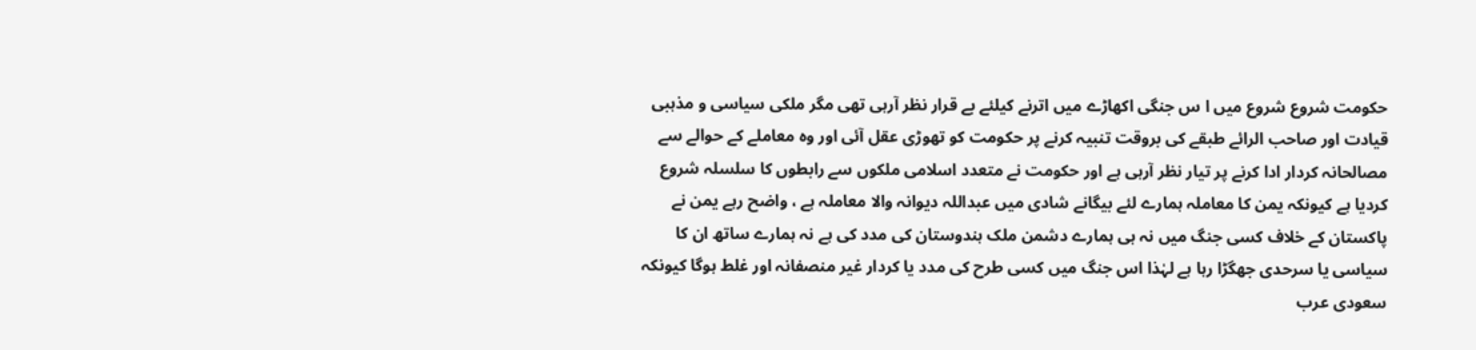حکومت شروع شروع میں ا س جنگی اکھاڑے میں اترنے کیلئے بے قرار نظر آرہی تھی مگر ملکی سیاسی و مذہبی قیادت اور صاحب الرائے طبقے کی بروقت تنبیہ کرنے پر حکومت کو تھوڑی عقل آئی اور وہ معاملے کے حوالے سے مصالحانہ کردار ادا کرنے پر تیار نظر آرہی ہے اور حکومت نے متعدد اسلامی ملکوں سے رابطوں کا سلسلہ شروع کردیا ہے کیونکہ یمن کا معاملہ ہمارے لئے بیگانے شادی میں عبداللہ دیوانہ والا معاملہ ہے ، واضح رہے یمن نے پاکستان کے خلاف کسی جنگ میں نہ ہی ہمارے دشمن ملک ہندوستان کی مدد کی ہے نہ ہمارے ساتھ ان کا سیاسی یا سرحدی جھگڑا رہا ہے لہٰذا اس جنگ میں کسی طرح کی مدد یا کردار غیر منصفانہ اور غلط ہوگا کیونکہ سعودی عرب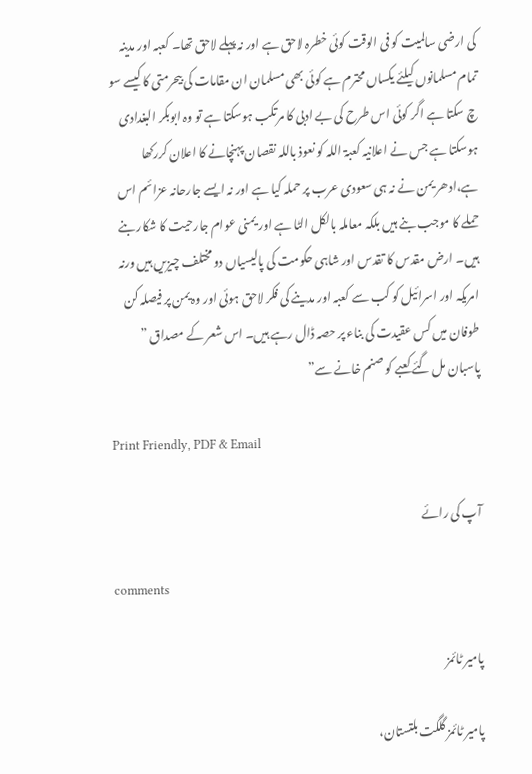کی ارضی سالمیت کو فی الوقت کوئی خطرہ لاحق ہے اور نہ پہلے لاحق تھا۔ کعبہ اور مدینہ تمام مسلمانوں کیلئے یکساں محترم ہے کوئی بھی مسلمان ان مقامات کی بیحرمتی کا کیسے سو چ سکتا ہے اگر کوئی اس طرح کی بے ادبی کا مرتکب ہوسکتا ہے تو وہ ابوبکر البغدادی ہوسکتا ہے جس نے اعلانیہ کعبۃ اللہ کو نعوذ باللہ نقصان پہنچانے کا اعلان کررکھا ہے،ادھر یمن نے نہ ہی سعودی عرب پر حملہ کیا ہے اور نہ ایسے جارحانہ عزائم اس حملے کا موجب بنے ہیں بلکہ معاملہ بالکل الٹا ہے اور یمنی عوام جارحیت کا شکار بنے ہیں۔ ارض مقدس کا تقدس اور شاہی حکومت کی پالیسیاں دو مختلف چیزیں ہیں ورنہ امریکہ اور اسرائیل کو کب سے کعبہ اور مدینے کی فکر لاحق ہوئی اور وہ یمن پر فیصلہ کن طوفان میں کس عقیدت کی بناء پر حصہ ڈال رہے ہیں۔ اس شعر کے مصداق ” پاسبان مل گئے کعبے کو صنم خانے سے”

Print Friendly, PDF & Email

آپ کی رائے

comments

پامیر ٹائمز

پامیر ٹائمز گلگت بلتستان،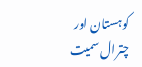کوہستان اور چترال سمیت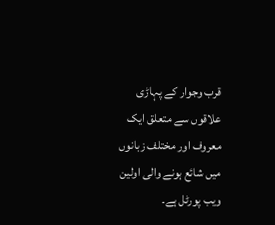قرب وجوار کے پہاڑی علاقوں سے متعلق ایک معروف اور مختلف زبانوں میں شائع ہونے والی اولین ویب پورٹل ہے۔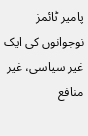پامیر ٹائمز نوجوانوں کی ایک غیر سیاسی، غیر منافع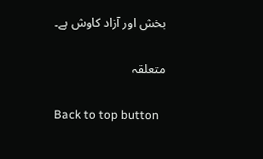بخش اور آزاد کاوش ہے۔

متعلقہ

Back to top button